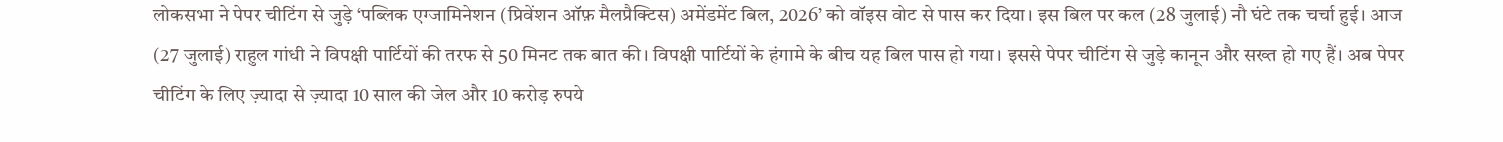लोकसभा ने पेपर चीटिंग से जुड़े ‘पब्लिक एग्जामिनेशन (प्रिवेंशन ऑफ़ मैलप्रैक्टिस) अमेंडमेंट बिल, 2026’ को वॉइस वोट से पास कर दिया। इस बिल पर कल (28 जुलाई) नौ घंटे तक चर्चा हुई। आज (27 जुलाई) राहुल गांधी ने विपक्षी पार्टियों की तरफ से 50 मिनट तक बात की। विपक्षी पार्टियों के हंगामे के बीच यह बिल पास हो गया। इससे पेपर चीटिंग से जुड़े कानून और सख्त हो गए हैं। अब पेपर चीटिंग के लिए ज़्यादा से ज़्यादा 10 साल की जेल और 10 करोड़ रुपये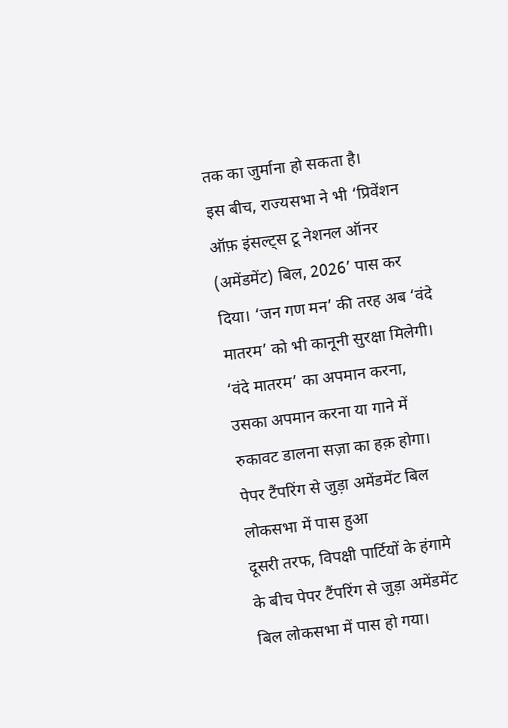तक का जुर्माना हो सकता है।
इस बीच, राज्यसभा ने भी ‘प्रिवेंशन ऑफ़ इंसल्ट्स टू नेशनल ऑनर (अमेंडमेंट) बिल, 2026’ पास कर दिया। ‘जन गण मन’ की तरह अब ‘वंदे मातरम’ को भी कानूनी सुरक्षा मिलेगी। ‘वंदे मातरम’ का अपमान करना, उसका अपमान करना या गाने में रुकावट डालना सज़ा का हक़ होगा।
पेपर टैंपरिंग से जुड़ा अमेंडमेंट बिल लोकसभा में पास हुआ
दूसरी तरफ, विपक्षी पार्टियों के हंगामे के बीच पेपर टैंपरिंग से जुड़ा अमेंडमेंट बिल लोकसभा में पास हो गया।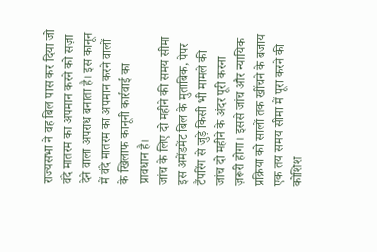राज्यसभा ने वह बिल पास कर दिया जो वंदे मातरम का अपमान करने को सज़ा देने वाला अपराध बनाता है। इस कानून में वंदे मातरम का अपमान करने वालों के खिलाफ कानूनी कार्रवाई का प्रावधान है।
जांच के लिए दो महीने की समय सीमा
इस अमेंडमेंट बिल के मुताबिक, पेपर टैंपरिंग से जुड़े किसी भी मामले की जांच दो महीने के अंदर पूरी करना ज़रूरी होगा। इससे जांच और न्यायिक प्रक्रिया को सालों तक खींचने के बजाय एक तय समय सीमा में पूरा करने की कोशिश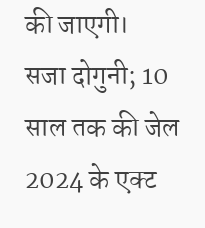की जाएगी।
सजा दोगुनी; 10 साल तक की जेल
2024 के एक्ट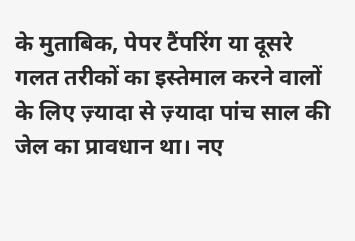के मुताबिक, पेपर टैंपरिंग या दूसरे गलत तरीकों का इस्तेमाल करने वालों के लिए ज़्यादा से ज़्यादा पांच साल की जेल का प्रावधान था। नए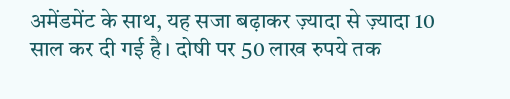अमेंडमेंट के साथ, यह सजा बढ़ाकर ज़्यादा से ज़्यादा 10 साल कर दी गई है। दोषी पर 50 लाख रुपये तक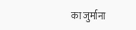का जुर्माना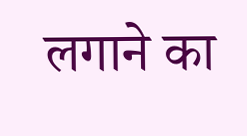लगाने का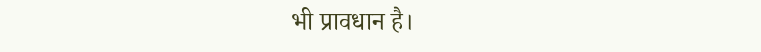भी प्रावधान है।